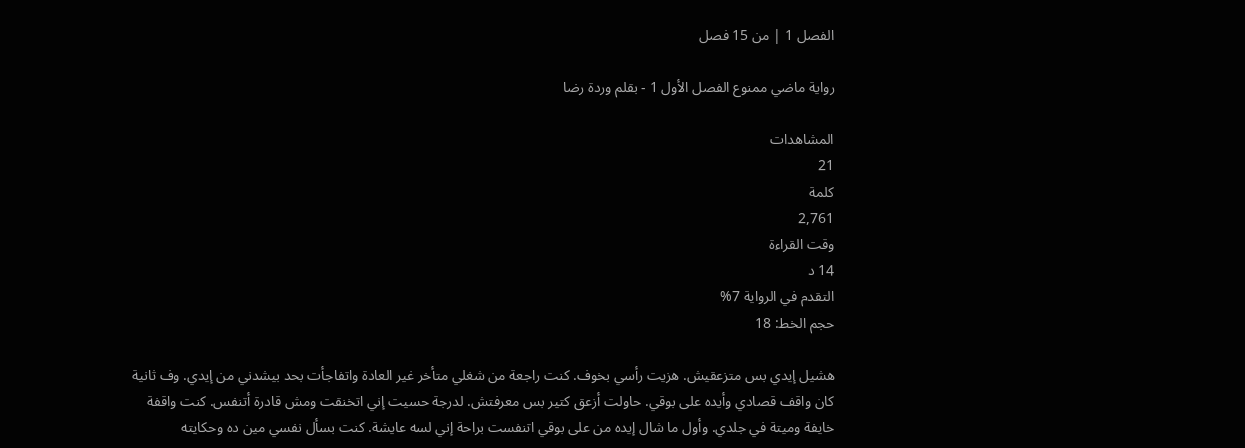الفصل 1 | من 15 فصل

رواية ماضي ممنوع الفصل الأول 1 - بقلم وردة رضا

المشاهدات
21
كلمة
2,761
وقت القراءة
14 د
التقدم في الرواية 7%
حجم الخط: 18

هشيل إيدي بس متزعقيش. هزيت رأسي بخوف. كنت راجعة من شغلي متأخر غير العادة واتفاجأت بحد بيشدني من إيدي. وف ثانية كان واقف قصادي وأيده على بوقي. حاولت أزعق كتير بس معرفتش. لدرجة حسيت إني اتخنقت ومش قادرة أتنفس. كنت واقفة خايفة وميتة في جلدي. وأول ما شال إيده من على بوقي اتنفست براحة إني لسه عايشة. كنت بسأل نفسي مين ده وحكايته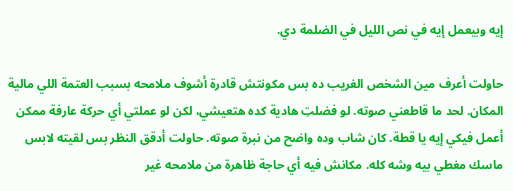إيه وبيعمل إيه في نص الليل في الضلمة دي.

حاولت أعرف مين الشخص الغريب ده بس مكونتش قادرة أشوف ملامحه بسبب العتمة اللي مالية المكان. لحد ما قاطعني صوته. لو فضلتِ هادية كده هتعيشي، لكن لو عملتي أي حركة عارفة ممكن أعمل فيكي إيه يا قطة. كان شاب وده واضح من نبرة صوته. حاولت أدقق النظر بس لقيته لابس ماسك مغطي بيه وشه كله. مكانش فيه أي حاجة ظاهرة من ملامحه غير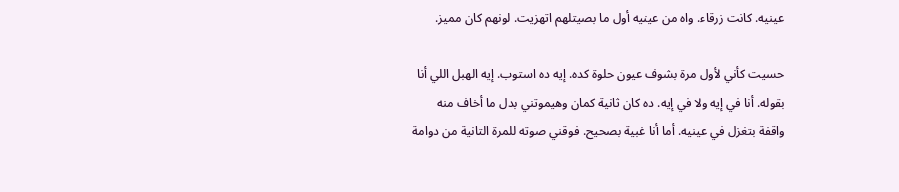عينيه. كانت زرقاء. واه من عينيه أول ما بصيتلهم اتهزيت. لونهم كان مميز.

حسيت كأني لأول مرة بشوف عيون حلوة كده. إيه ده استوب. إيه الهبل اللي أنا بقوله. أنا في إيه ولا في إيه. ده كان ثانية كمان وهيموتني بدل ما أخاف منه واقفة بتغزل في عينيه. أما أنا غبية بصحيح. فوقني صوته للمرة التانية من دوامة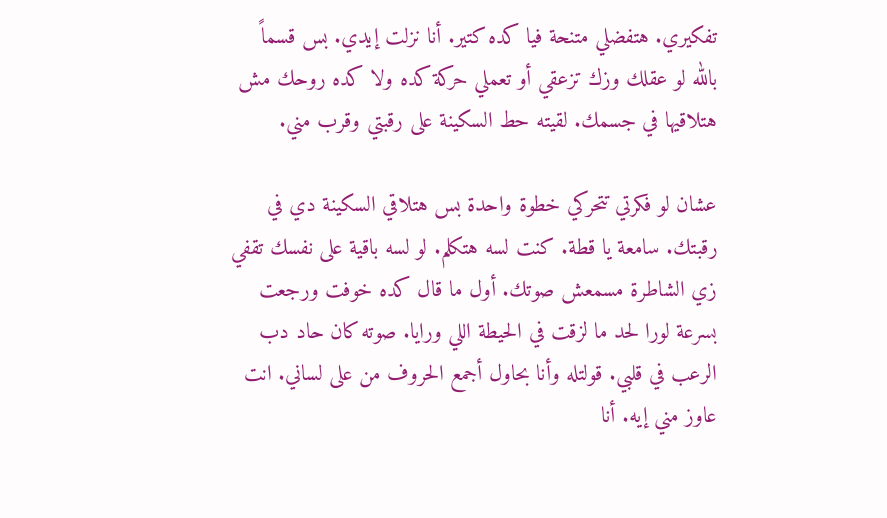تفكيري. هتفضلي متنحة فيا كده كتير. أنا نزلت إيدي. بس قسماً بالله لو عقلك وزك تزعقي أو تعملي حركة كده ولا كده روحك مش هتلاقيها في جسمك. لقيته حط السكينة على رقبتي وقرب مني.

عشان لو فكرتي تتحركي خطوة واحدة بس هتلاقي السكينة دي في رقبتك. سامعة يا قطة. كنت لسه هتكلم. لو لسه باقية على نفسك تقفي زي الشاطرة مسمعش صوتك. أول ما قال كده خوفت ورجعت بسرعة لورا لحد ما لزقت في الحيطة اللي ورايا. صوته كان حاد دب الرعب في قلبي. قولتله وأنا بحاول أجمع الحروف من على لساني. انت عاوز مني إيه. أنا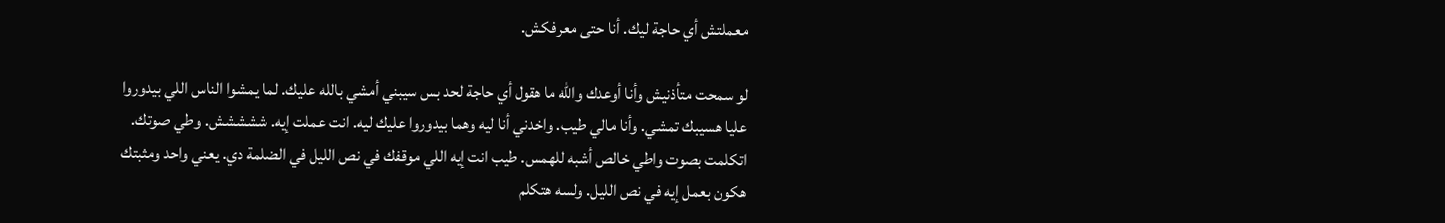معملتش أي حاجة ليك. أنا حتى معرفكش.

لو سمحت متأذنيش وأنا أوعدك والله ما هقول أي حاجة لحد بس سيبني أمشي بالله عليك. لما يمشوا الناس اللي بيدوروا عليا هسيبك تمشي. وأنا مالي طيب. واخدني أنا ليه وهما بيدوروا عليك ليه. انت عملت إيه. ششششش. وطي صوتك. اتكلمت بصوت واطي خالص أشبه للهمس. طيب انت إيه اللي موقفك في نص الليل في الضلمة دي. يعني واحد ومثبتك هكون بعمل إيه في نص الليل. ولسه هتكلم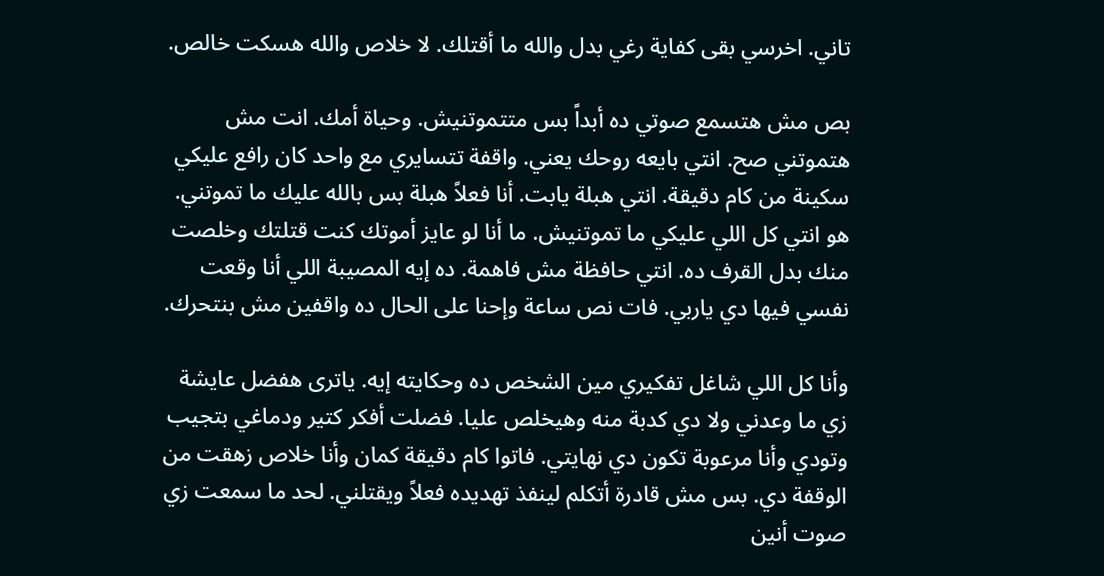تاني. اخرسي بقى كفاية رغي بدل والله ما أقتلك. لا خلاص والله هسكت خالص.

بص مش هتسمع صوتي ده أبداً بس متتموتنيش. وحياة أمك. انت مش هتموتني صح. انتي بايعه روحك يعني. واقفة تتسايري مع واحد كان رافع عليكي سكينة من كام دقيقة. انتي هبلة يابت. أنا فعلاً هبلة بس بالله عليك ما تموتني. هو انتي كل اللي عليكي ما تموتنيش. ما أنا لو عايز أموتك كنت قتلتك وخلصت منك بدل القرف ده. انتي حافظة مش فاهمة. ده إيه المصيبة اللي أنا وقعت نفسي فيها دي ياربي. فات نص ساعة وإحنا على الحال ده واقفين مش بنتحرك.

وأنا كل اللي شاغل تفكيري مين الشخص ده وحكايته إيه. ياترى هفضل عايشة زي ما وعدني ولا دي كدبة منه وهيخلص عليا. فضلت أفكر كتير ودماغي بتجيب وتودي وأنا مرعوبة تكون دي نهايتي. فاتوا كام دقيقة كمان وأنا خلاص زهقت من الوقفة دي. بس مش قادرة أتكلم لينفذ تهديده فعلاً ويقتلني. لحد ما سمعت زي صوت أنين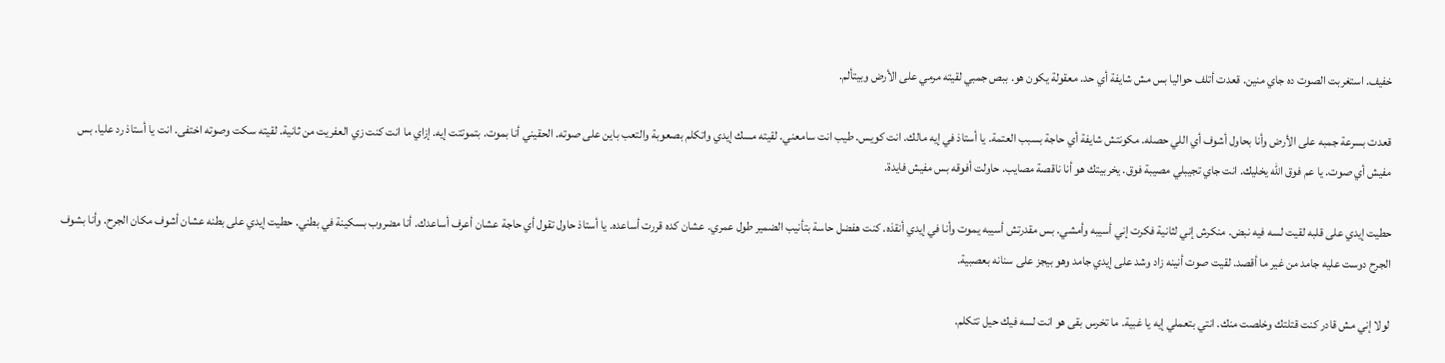خفيف. استغربت الصوت ده جاي منين. قعدت أتلف حواليا بس مش شايفة أي حد. معقولة يكون هو. ببص جمبي لقيته مرمي على الأرض وبيتألم.

قعدت بسرعة جمبه على الأرض وأنا بحاول أشوف أي اللي حصله. مكونتش شايفة أي حاجة بسبب العتمة. يا أستاذ في إيه مالك. انت كويس. طيب انت سامعني. لقيته مسك إيدي واتكلم بصعوبة والتعب باين على صوته. الحقيني أنا بموت. بتموتتت إيه. إزاي ما انت كنت زي العفريت من ثانية. لقيته سكت وصوته اختفى. انت يا أستاذ رد عليا. بس مفيش أي صوت. يا عم فوق الله يخليك. انت جاي تجيبلي مصيبة فوق. يخربيتك هو أنا ناقصة مصايب. حاولت أفوقه بس مفيش فايدة.

حطيت إيدي على قلبه لقيت لسه فيه نبض. منكرش إني لثانية فكرت إني أسيبه وأمشي. بس مقدرتش أسيبه يموت وأنا في إيدي أنقذه. كنت هفضل حاسة بتأنيب الضمير طول عمري. عشان كده قررت أساعده. يا أستاذ حاول تقول أي حاجة عشان أعرف أساعدك. أنا مضروب بسكينة في بطني. حطيت إيدي على بطنه عشان أشوف مكان الجرح. وأنا بشوف الجرح دوست عليه جامد من غير ما أقصد. لقيت صوت أنينه زاد وشد على إيدي جامد وهو بيجز على سنانه بعصبية.

لولا إني مش قادر كنت قتلتك وخلصت منك. انتي بتعملي إيه يا غبية. ما تخرس بقى هو انت لسه فيك حيل تتكلم.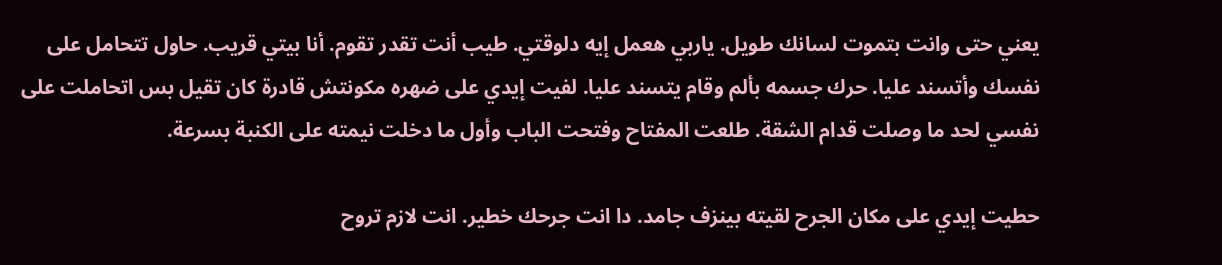يعني حتى وانت بتموت لسانك طويل. ياربي هعمل إيه دلوقتي. طيب أنت تقدر تقوم. أنا بيتي قريب. حاول تتحامل على نفسك وأتسند عليا. حرك جسمه بألم وقام يتسند عليا. لفيت إيدي على ضهره مكونتش قادرة كان تقيل بس اتحاملت على نفسي لحد ما وصلت قدام الشقة. طلعت المفتاح وفتحت الباب وأول ما دخلت نيمته على الكنبة بسرعة.

حطيت إيدي على مكان الجرح لقيته بينزف جامد. دا انت جرحك خطير. انت لازم تروح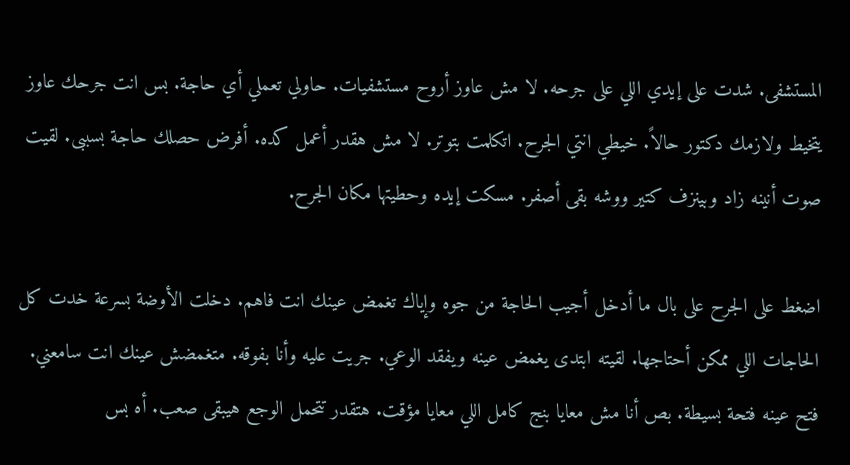المستشفى. شدت على إيدي اللي على جرحه. لا مش عاوز أروح مستشفيات. حاولي تعملي أي حاجة. بس انت جرحك عاوز يتخيط ولازمك دكتور حالاً. خيطي انتي الجرح. اتكلمت بتوتر. لا مش هقدر أعمل كده. أفرض حصلك حاجة بسببى. لقيت صوت أنينه زاد وبينزف كتير ووشه بقى أصفر. مسكت إيده وحطيتها مكان الجرح.

اضغط على الجرح على بال ما أدخل أجيب الحاجة من جوه وإياك تغمض عينك انت فاهم. دخلت الأوضة بسرعة خدت كل الحاجات اللي ممكن أحتاجها. لقيته ابتدى يغمض عينه ويفقد الوعي. جريت عليه وأنا بفوقه. متغمضش عينك انت سامعني. فتح عينه فتحة بسيطة. بص أنا مش معايا بنج كامل اللي معايا مؤقت. هتقدر تتحمل الوجع هيبقى صعب. أه بس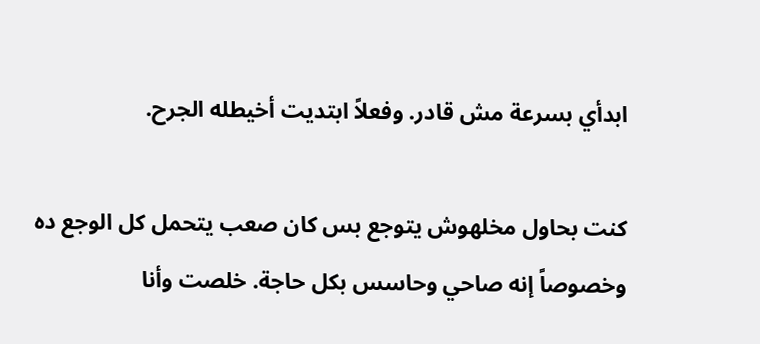ابدأي بسرعة مش قادر. وفعلاً ابتديت أخيطله الجرح.

كنت بحاول مخلهوش يتوجع بس كان صعب يتحمل كل الوجع ده وخصوصاً إنه صاحي وحاسس بكل حاجة. خلصت وأنا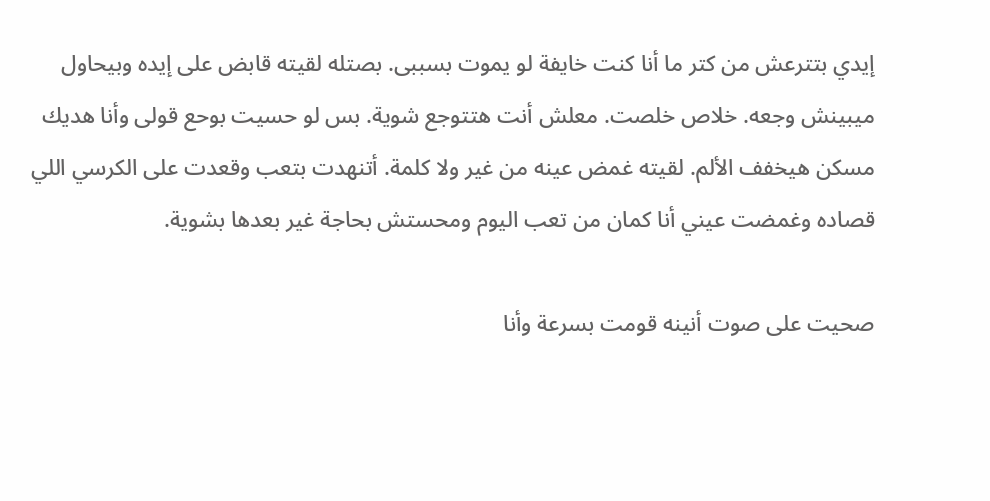إيدي بتترعش من كتر ما أنا كنت خايفة لو يموت بسببى. بصتله لقيته قابض على إيده وبيحاول ميبينش وجعه. خلاص خلصت. معلش أنت هتتوجع شوية. بس لو حسيت بوحع قولى وأنا هديك مسكن هيخفف الألم. لقيته غمض عينه من غير ولا كلمة. أتنهدت بتعب وقعدت على الكرسي اللي قصاده وغمضت عيني أنا كمان من تعب اليوم ومحستش بحاجة غير بعدها بشوية.

صحيت على صوت أنينه قومت بسرعة وأنا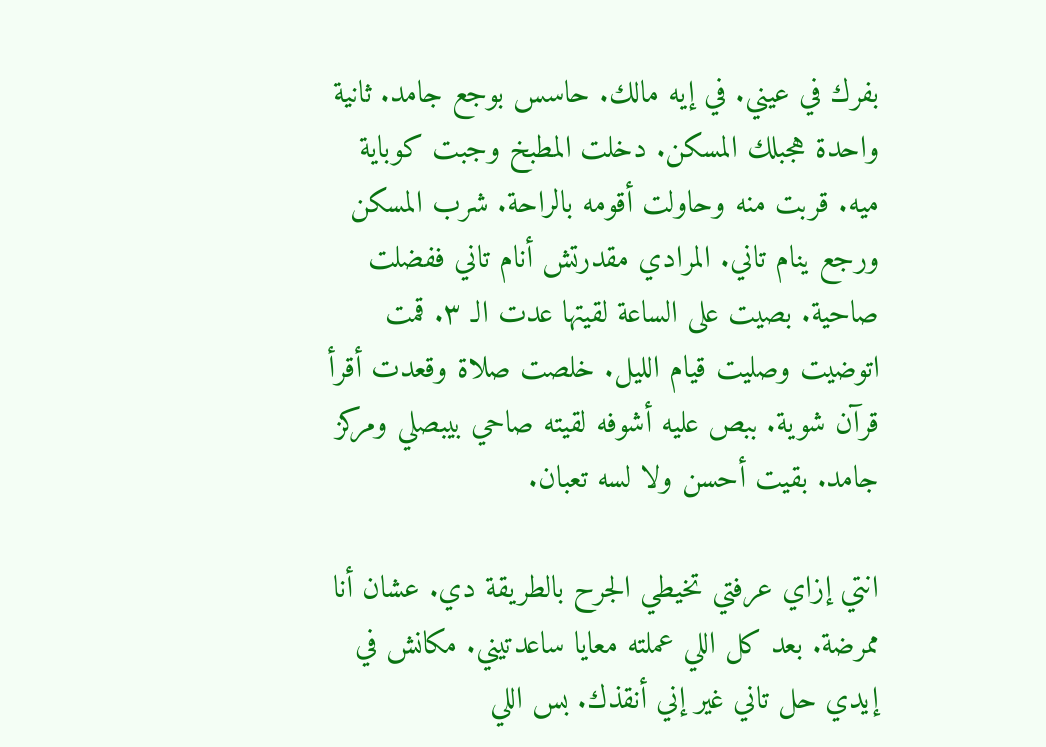بفرك في عيني. في إيه مالك. حاسس بوجع جامد. ثانية واحدة هجبلك المسكن. دخلت المطبخ وجبت كوباية ميه. قربت منه وحاولت أقومه بالراحة. شرب المسكن ورجع ينام تاني. المرادي مقدرتش أنام تاني ففضلت صاحية. بصيت على الساعة لقيتها عدت الـ ٣. قمت اتوضيت وصليت قيام الليل. خلصت صلاة وقعدت أقرأ قرآن شوية. ببص عليه أشوفه لقيته صاحي بيبصلي ومركز جامد. بقيت أحسن ولا لسه تعبان.

انتي إزاي عرفتي تخيطي الجرح بالطريقة دي. عشان أنا ممرضة. بعد كل اللي عملته معايا ساعدتيني. مكانش في إيدي حل تاني غير إني أنقذك. بس اللي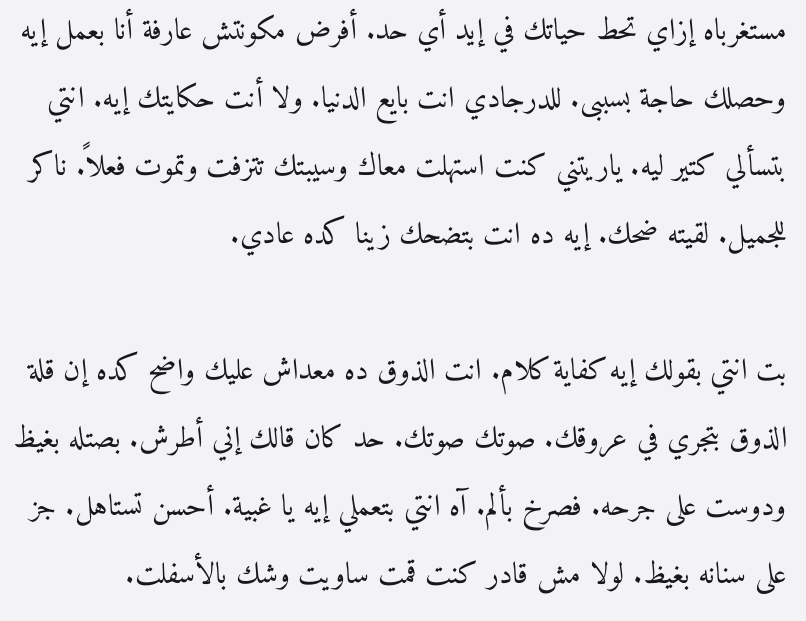مستغرباه إزاي تحط حياتك في إيد أي حد. أفرض مكونتش عارفة أنا بعمل إيه وحصلك حاجة بسببى. للدرجادي انت بايع الدنيا. ولا أنت حكايتك إيه. انتي بتسألي كتير ليه. ياريتني كنت استهلت معاك وسيبتك تتزفت وتموت فعلاً. ناكر للجميل. لقيته ضحك. إيه ده انت بتضحك زينا كده عادي.

بت انتي بقولك إيه كفاية كلام. انت الذوق ده معداش عليك واضح كده إن قلة الذوق بتجري في عروقك. صوتك صوتك. حد كان قالك إني أطرش. بصتله بغيظ ودوست على جرحه. فصرخ بألم. آه انتي بتعملي إيه يا غبية. أحسن تستاهل. جز على سنانه بغيظ. لولا مش قادر كنت قمت ساويت وشك بالأسفلت.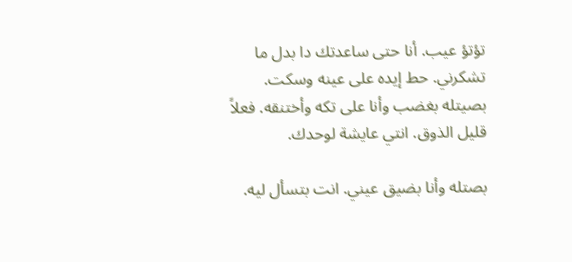تؤتؤ عيب. أنا حتى ساعدتك دا بدل ما تشكرني. حط إيده على عينه وسكت. بصيتله بغضب وأنا على تكه وأختنقه. فعلاً قليل الذوق. انتي عايشة لوحدك.

بصتله وأنا بضيق عيني. انت بتسأل ليه.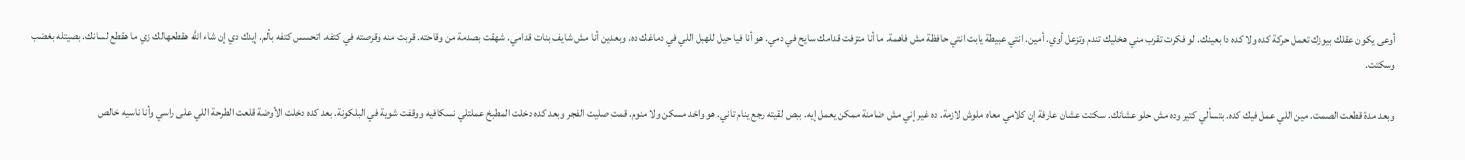أوعى يكون عقلك بيوزك تعمل حركة كده ولا كده دا بعينك. لو فكرت تقرب مني هخليك تندم وتزعل أوي. أمين. انتي عبيطة يابت انتي حافظة مش فاهمة. ما أنا متزفت قدامك سايح في دمي. هو أنا فيا حيل للهبل اللي في دماغك ده. وبعدين أنا مش شايف بنات قدامي. شهقت بصدمة من وقاحته. قربت منه وقرصته في كتفه. اتحسس كتفه بألم. إيدك دي إن شاء الله هقطعهالك زي ما هقطع لسانك. بصيتله بغضب وسكتت.

وبعد مدة قطعت الصمت. مين اللي عمل فيك كده. بتسألي كتير وده مش حلو عشانك. سكتت عشان عارفة إن كلامي معاه ملوش لازمة. ده غير إني مش ضامنة ممكن يعمل إيه. ببص لقيته رجع ينام تاني. هو واخد مسكن ولا منوم. قمت صليت الفجر وبعد كده دخلت المطبخ عملتلي نسكافيه ووقفت شوية في البلكونة. بعد كده دخلت الأوضة قلعت الطرحة اللي على راسي وأنا ناسيه خالص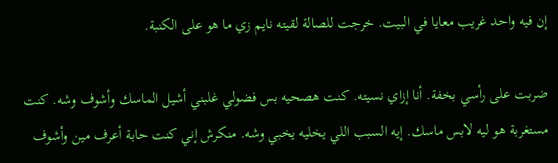إن فيه واحد غريب معايا في البيت. خرجت للصالة لقيته نايم زي ما هو على الكنبة.

ضربت على رأسي بخفة. أنا إزاي نسيته. كنت هصحيه بس فضولي غلبني أشيل الماسك وأشوف وشه. كنت مستغربة هو ليه لابس ماسك. إيه السبب اللي يخليه يخبي وشه. منكرش إني كنت حابة أعرف مين وأشوف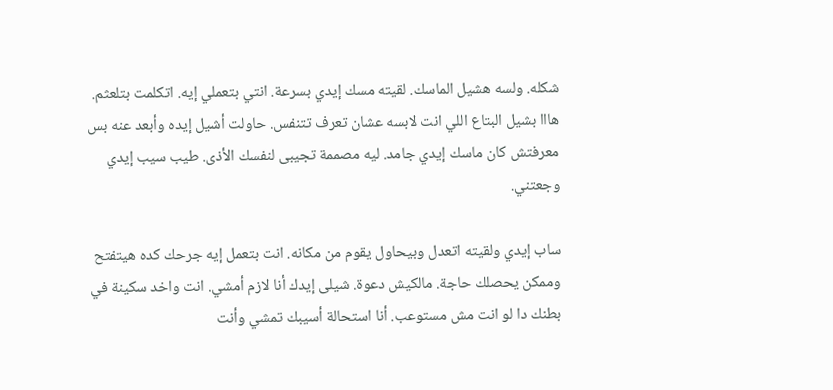شكله. ولسه هشيل الماسك. لقيته مسك إيدي بسرعة. انتي بتعملي إيه. اتكلمت بتلعثم. هااا بشيل البتاع اللي انت لابسه عشان تعرف تتنفس. حاولت أشيل إيده وأبعد عنه بس معرفتش كان ماسك إيدي جامد. ليه مصممة تجيبى لنفسك الأذى. طيب سيب إيدي وجعتني.

ساب إيدي ولقيته اتعدل وبيحاول يقوم من مكانه. انت بتعمل إيه جرحك كده هيتفتح وممكن يحصلك حاجة. مالكيش دعوة. شيلى إيدك أنا لازم أمشي. انت واخد سكينة في بطنك دا لو انت مش مستوعب. أنا استحالة أسيبك تمشي وأنت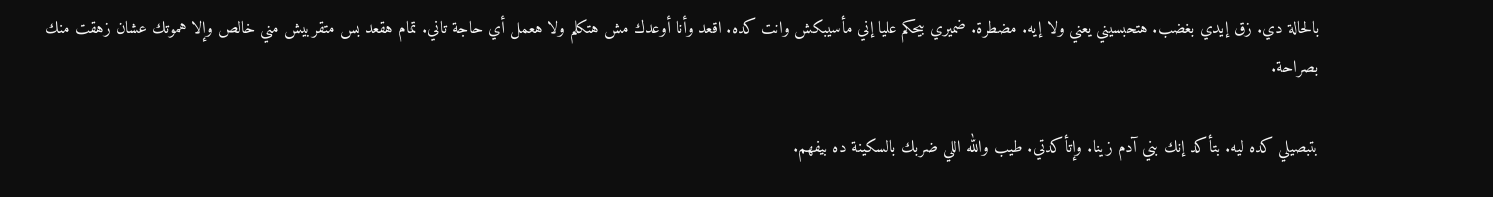بالحالة دي. زق إيدي بغضب. هتحبسيني يعني ولا إيه. مضطرة. ضميري بيحكم عليا إني مأسيبكش وانت كده. اقعد وأنا أوعدك مش هتكلم ولا هعمل أي حاجة تاني. تمام هقعد بس متقربيش مني خالص وإلا هموتك عشان زهقت منك بصراحة.

بتبصيلي كده ليه. بتأكد إنك بني آدم زينا. وإتأكدتي. طيب والله اللي ضربك بالسكينة ده بيفهم.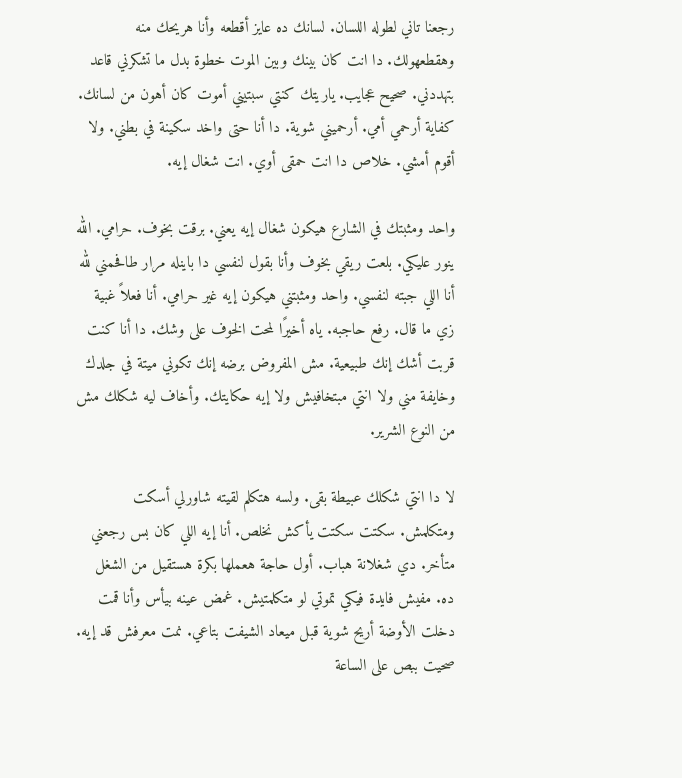رجعنا تاني لطوله اللسان. لسانك ده عايز أقطعه وأنا هريحك منه وهقطعهولك. دا انت كان بينك وبين الموت خطوة بدل ما تشكرني قاعد بتهددني. صحيح عجايب. ياريتك كنتي سبتيني أموت كان أهون من لسانك. كفاية أرحمي أمي. أرحميني شوية. دا أنا حتى واخد سكينة في بطني. ولا أقوم أمشي. خلاص دا انت حمقى أوي. انت شغال إيه.

واحد ومثبتك في الشارع هيكون شغال إيه يعني. برقت بخوف. حرامي. الله ينور عليكي. بلعت ريقي بخوف وأنا بقول لنفسي دا باينله مرار طافحمني لله أنا اللي جبته لنفسي. واحد ومثبتني هيكون إيه غير حرامي. أنا فعلاً غبية زي ما قال. رفع حاجبه. ياه أخيرًا لمحت الخوف على وشك. دا أنا كنت قربت أشك إنك طبيعية. مش المفروض برضه إنك تكوني ميتة في جلدك وخايفة مني ولا انتي مبتخافيش ولا إيه حكايتك. وأخاف ليه شكلك مش من النوع الشرير.

لا دا انتي شكلك عبيطة بقى. ولسه هتكلم لقيته شاورلي أسكت ومتكلمش. سكتت سكتت يأكش نخلص. أنا إيه اللي كان بس رجعني متأخر. دي شغلانة هباب. أول حاجة هعملها بكرة هستقيل من الشغل ده. مفيش فايدة فيكي تموتي لو متكلمتيش. غمض عينه بيأس وأنا قمت دخلت الأوضة أريح شوية قبل ميعاد الشيفت بتاعي. نمت معرفش قد إيه. صحيت ببص على الساعة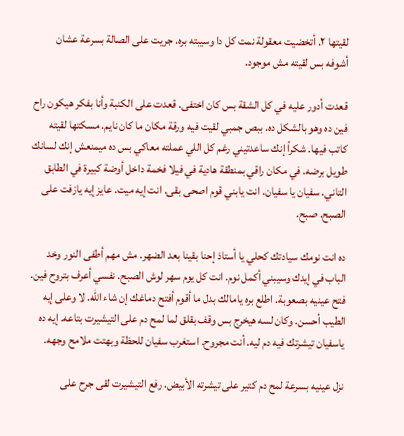لقيتها ٢. أتخضيت معقولة نمت كل دا وسيبته بره. جريت على الصالة بسرعة عشان أشوفه بس لقيته مش موجود.

قعدت أدور عليه في كل الشقة بس كان اختفى. قعدت على الكنبة وأنا بفكر هيكون راح فين ده وهو بالشكل ده. ببص جمبي لقيت فيه ورقة مكان ما كان نايم. مسكتها لقيته كاتب فيها. شكراً إنك ساعدتيني رغم كل اللي عملته معاكي بس ده ميمنعش إنك لسانك طويل برضه. في مكان راقي بمنطقة هادية في فيلا فخمة داخل أوضة كبيرة في الطابق التاني. سفيان يا سفيان. انت يابني قوم اصحى بقى. انت إيه ميت. عايز إيه يازفت على الصبح. صبح.

ده انت نومك سيادتك كحلي يا أستاذ إحنا بقينا بعد الضهر. مش مهم أطفى النور وخد الباب في إيدك وسيبني أكمل نوم. انت كل يوم سهر لوش الصبح. نفسي أعرف بتروح فين. فتح عينيه بصعوبة. اطلع بره يامالك بدل ما أقوم أفتح دماغك إن شاء الله. لا وعلى إيه الطيب أحسن. وكان لسه هيخرج بس وقف بقلق لما لمح دم على التيشيرت بتاعه. إيه ده ياسفيان تيشرتك فيه دم ليه. أنت مجروح. استغرب سفيان للحظة وبهتت ملامح وجهه.

نزل عينيه بسرعة لمح دم كتير على تيشرته الأبيض. رفع التيشيرت لقى جرح على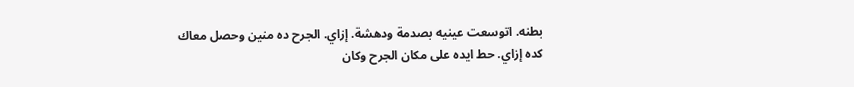بطنه. اتوسعت عينيه بصدمة ودهشة. إزاي. الجرح ده منين وحصل معاك كده إزاي. حط ايده على مكان الجرح وكان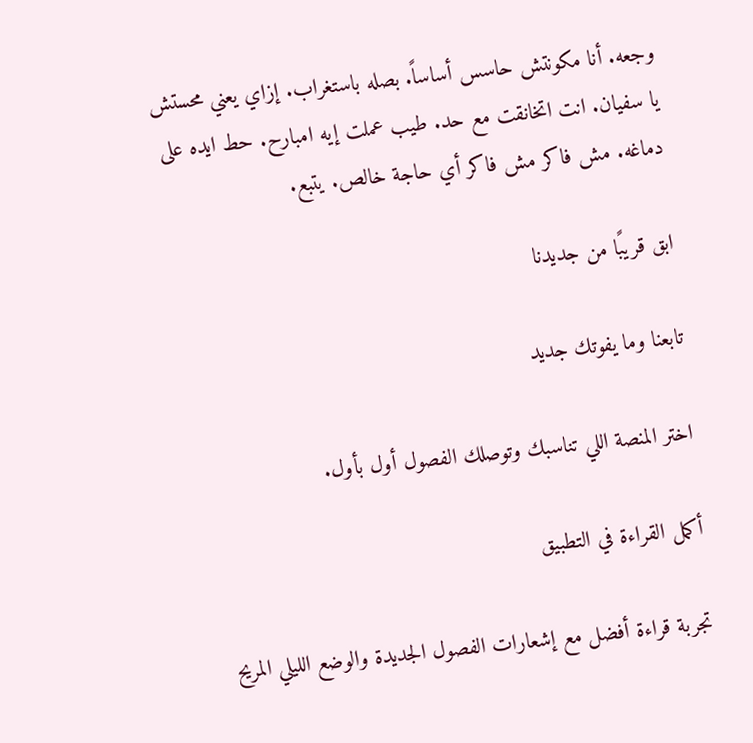وجعه. أنا مكونتش حاسس أساساً. بصله باستغراب. إزاي يعني محستش يا سفيان. انت اتخانقت مع حد. طيب عملت إيه امبارح. حط ايده على دماغه. مش فاكر مش فاكر أي حاجة خالص. يتبع.

ابق قريبًا من جديدنا

تابعنا وما يفوتك جديد

اختر المنصة اللي تناسبك وتوصلك الفصول أول بأول.

أكمل القراءة في التطبيق

تجربة قراءة أفضل مع إشعارات الفصول الجديدة والوضع الليلي المريح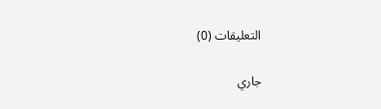التعليقات (0)

جاري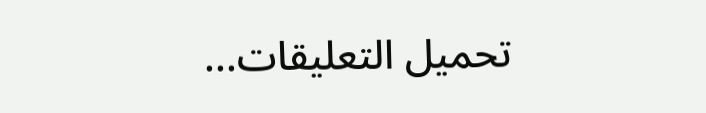تحميل التعليقات...